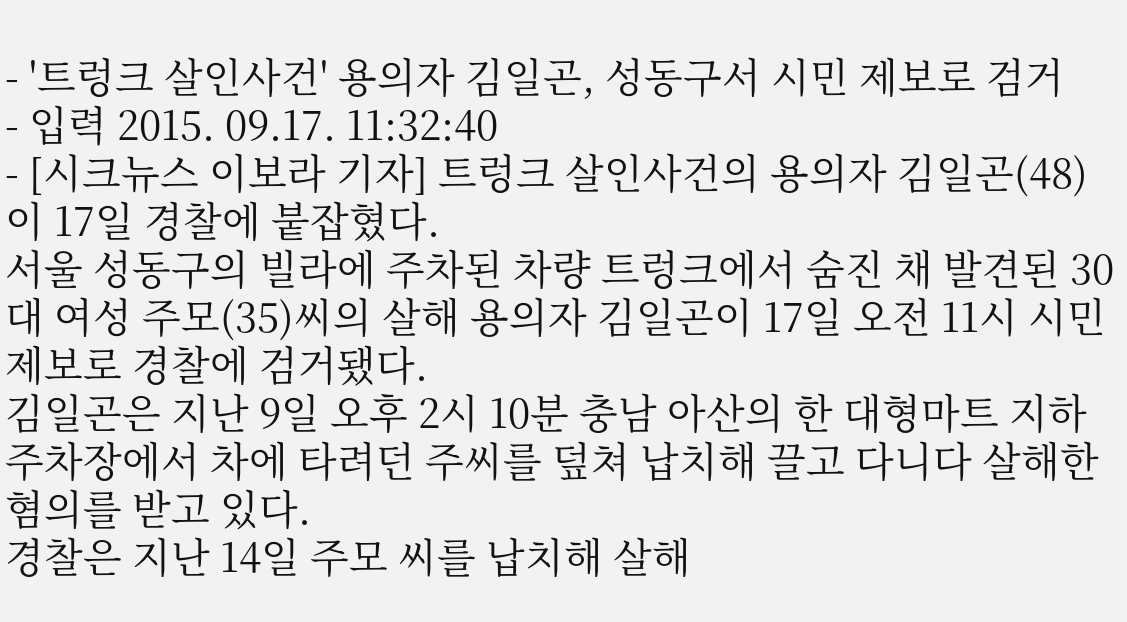- '트렁크 살인사건' 용의자 김일곤, 성동구서 시민 제보로 검거
- 입력 2015. 09.17. 11:32:40
- [시크뉴스 이보라 기자] 트렁크 살인사건의 용의자 김일곤(48)이 17일 경찰에 붙잡혔다.
서울 성동구의 빌라에 주차된 차량 트렁크에서 숨진 채 발견된 30대 여성 주모(35)씨의 살해 용의자 김일곤이 17일 오전 11시 시민 제보로 경찰에 검거됐다.
김일곤은 지난 9일 오후 2시 10분 충남 아산의 한 대형마트 지하 주차장에서 차에 타려던 주씨를 덮쳐 납치해 끌고 다니다 살해한 혐의를 받고 있다.
경찰은 지난 14일 주모 씨를 납치해 살해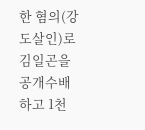한 혐의(강도살인)로 김일곤을 공개수배하고 1천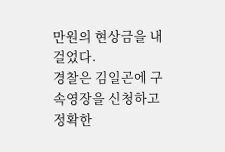만원의 현상금을 내걸었다.
경찰은 김일곤에 구속영장을 신청하고 정확한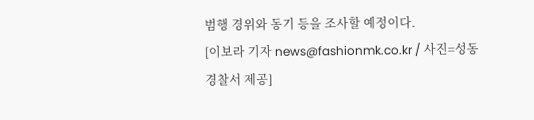범행 경위와 동기 등을 조사할 예정이다.
[이보라 기자 news@fashionmk.co.kr / 사진=성동경찰서 제공]